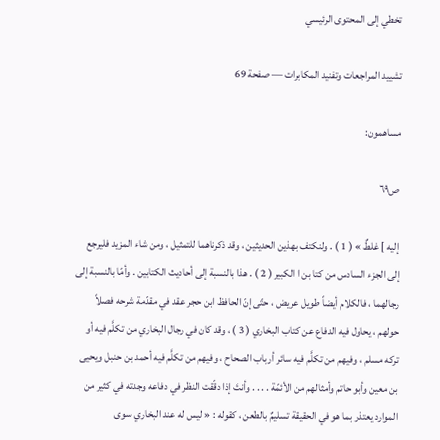تخطي إلى المحتوى الرئيسي

تشييد المراجعات وتفنيد المكابرات — صفحة 69

مساهمون:

ص٦٩

إليه ] غلطٌ » ( 1 ) . ولنكتف بهذين الحديثين ، وقد ذكرناهما للتمثيل ، ومن شاء المزيد فليرجع إلى الجزء السادس من كتا بن ا الكبير ( 2 ) . هذا بالنسبة إلى أحاديث الكتابين . وأمّا بالنسبة إلى رجالهما ، فالكلام أيضاً طويل عريض ، حتّى إنّ الحافظ ابن حجر عقد في مقدّمة شرحه فصلاً حولهم ، يحاول فيه الدفاع عن كتاب البخاري ( 3 ) ، وقد كان في رجال البخاري من تكلَّم فيه أو تركه مسلم ، وفيهم من تكلَّم فيه سائر أرباب الصحاح ، وفيهم من تكلَّم فيه أحمد بن حنبل ويحيى بن معين وأبو حاتم وأمثالهم من الأئمّة . . . . وأنتَ إذا دقّقت النظر في دفاعه وجدته في كثير من الموارد يعتذر بما هو في الحقيقة تسليمٌ بالطعن ، كقوله : « ليس له عند البخاري سوى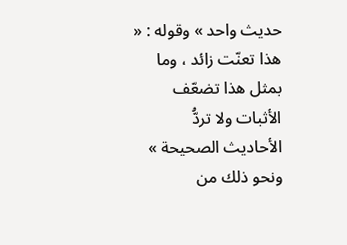حديث واحد » وقوله : « هذا تعنّت زائد ، وما بمثل هذا تضعّف الأثبات ولا تردُّ الأحاديث الصحيحة » ونحو ذلك من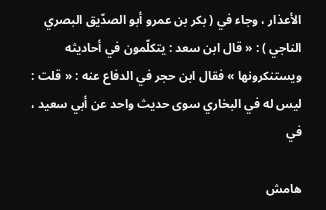الأعذار ، وجاء في ( بكر بن عمرو أبو الصدّيق البصري الناجي ) : « قال ابن سعد : يتكلّمون في أحاديثه ويستنكرونها » فقال ابن حجر في الدفاع عنه : « قلت : ليس له في البخاري سوى حديث واحد عن أبي سعيد ، في

هامش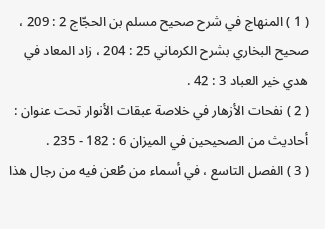( 1 ) المنهاج في شرح صحيح مسلم بن الحجّاج 2 : 209 ، صحيح البخاري بشرح الكرماني 25 : 204 ، زاد المعاد في هدي خير العباد 3 : 42 .
( 2 ) نفحات الأزهار في خلاصة عبقات الأنوار تحت عنوان : أحاديث من الصحيحين في الميزان 6 : 182 - 235 .
( 3 ) الفصل التاسع ، في أسماء من طُعن فيه من رجال هذا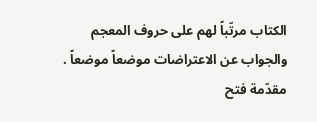الكتاب مرتّباً لهم على حروف المعجم والجواب عن الاعتراضات موضعاً موضعاً . مقدّمة فتح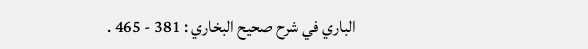الباري في شرح صحيح البخاري : 381 - 465 .